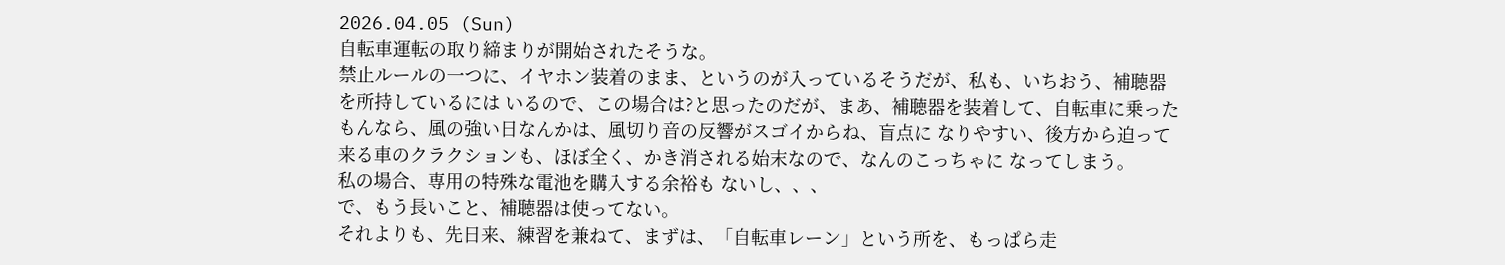2026.04.05 (Sun)
自転車運転の取り締まりが開始されたそうな。
禁止ルールの一つに、イヤホン装着のまま、というのが入っているそうだが、私も、いちおう、補聴器を所持しているには いるので、この場合は?と思ったのだが、まあ、補聴器を装着して、自転車に乗ったもんなら、風の強い日なんかは、風切り音の反響がスゴイからね、盲点に なりやすい、後方から迫って来る車のクラクションも、ほぼ全く、かき消される始末なので、なんのこっちゃに なってしまう。
私の場合、専用の特殊な電池を購入する余裕も ないし、、、
で、もう長いこと、補聴器は使ってない。
それよりも、先日来、練習を兼ねて、まずは、「自転車レーン」という所を、もっぱら走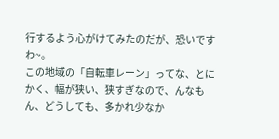行するよう心がけてみたのだが、恐いですわ~。
この地域の「自転車レーン」ってな、とにかく、幅が狭い、狭すぎなので、んなもん、どうしても、多かれ少なか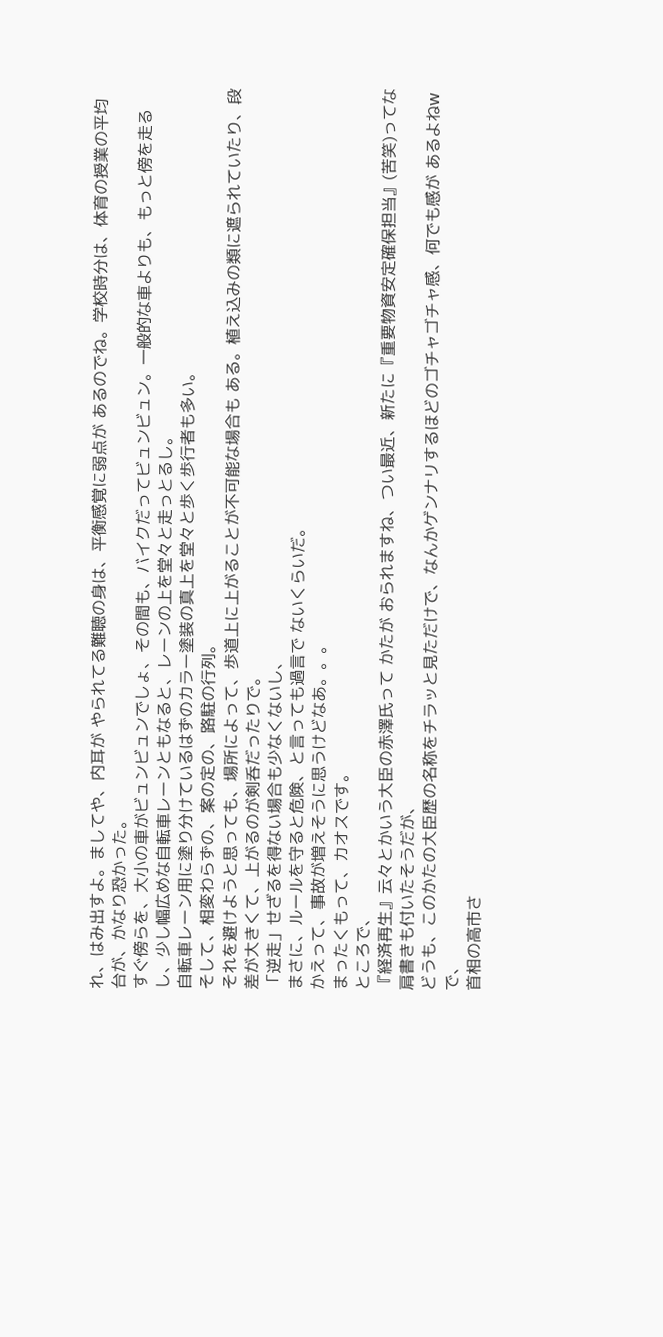れ、はみ出すよ。ましてや、内耳が やられてる難聴の身は、平衡感覚に弱点が あるのでね。学校時分は、体育の授業の平均台が、かなり恐かった。
すぐ傍らを、大小の車がビュンビュンでしょ、その間も、バイクだってビュンビュン。一般的な車よりも、もっと傍を走るし、少し幅広めな自転車レーンともなると、レーンの上を堂々と走っとるし。
自転車レーン用に塗り分けているはずのカラー塗装の真上を堂々と歩く歩行者も多い。
そして、相変わらずの、案の定の、路駐の行列。
それを避けようと思っても、場所によって、歩道上に上がることが不可能な場合も ある。植え込みの類に遮られていたり、段差が大きくて、上がるのが剣呑だったりで。
「逆走」せざるを得ない場合も少なくないし、
まさに、ルールを守ると危険、と言っても過言で ないくらいだ。
かえって、事故が増えそうに思うけどなあ。。。
まったくもって、カオスです。
ところで、
『経済再生』云々とかいう大臣の赤澤氏って かたが おられますね、つい最近、新たに『重要物資安定確保担当』(苦笑)ってな肩書きも付いたそうだが、
どうも、このかたの大臣歴の名称をチラッと見ただけで、なんかゲンナリするほどのゴチャゴチャ感、何でも感が あるよねw
で、
首相の高市さ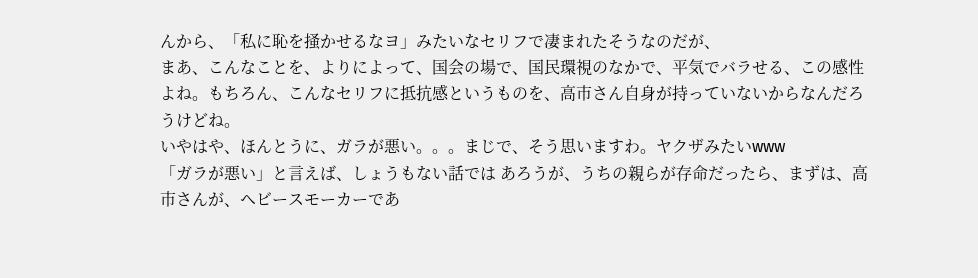んから、「私に恥を掻かせるなヨ」みたいなセリフで凄まれたそうなのだが、
まあ、こんなことを、よりによって、国会の場で、国民環視のなかで、平気でバラせる、この感性よね。もちろん、こんなセリフに抵抗感というものを、高市さん自身が持っていないからなんだろうけどね。
いやはや、ほんとうに、ガラが悪い。。。まじで、そう思いますわ。ヤクザみたいwww
「ガラが悪い」と言えば、しょうもない話では あろうが、うちの親らが存命だったら、まずは、高市さんが、ヘビースモーカーであ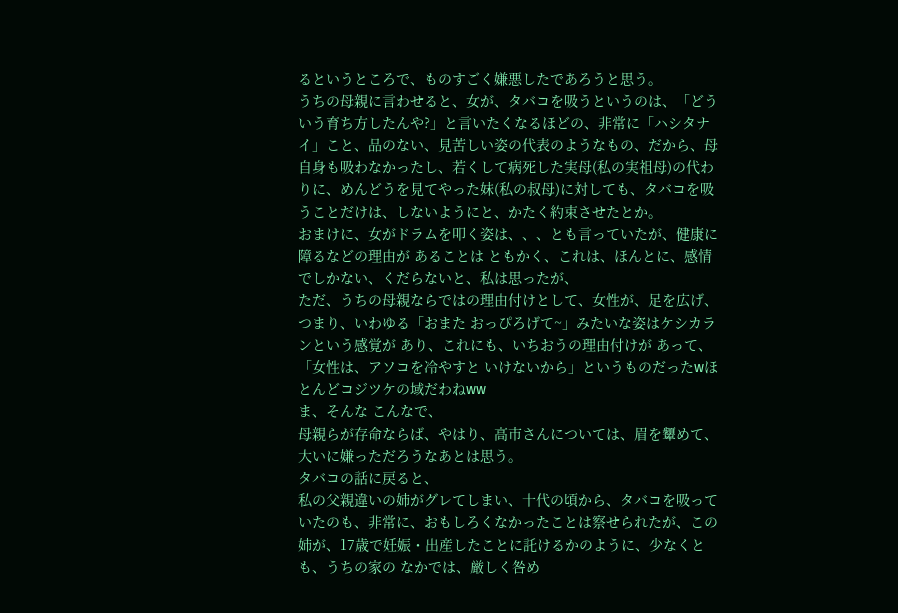るというところで、ものすごく嫌悪したであろうと思う。
うちの母親に言わせると、女が、タバコを吸うというのは、「どういう育ち方したんや?」と言いたくなるほどの、非常に「ハシタナイ」こと、品のない、見苦しい姿の代表のようなもの、だから、母自身も吸わなかったし、若くして病死した実母(私の実祖母)の代わりに、めんどうを見てやった妹(私の叔母)に対しても、タバコを吸うことだけは、しないようにと、かたく約束させたとか。
おまけに、女がドラムを叩く姿は、、、とも言っていたが、健康に障るなどの理由が あることは ともかく、これは、ほんとに、感情でしかない、くだらないと、私は思ったが、
ただ、うちの母親ならではの理由付けとして、女性が、足を広げ、つまり、いわゆる「おまた おっぴろげて~」みたいな姿はケシカランという感覚が あり、これにも、いちおうの理由付けが あって、「女性は、アソコを冷やすと いけないから」というものだったwほとんどコジツケの域だわねww
ま、そんな こんなで、
母親らが存命ならば、やはり、高市さんについては、眉を顰めて、大いに嫌っただろうなあとは思う。
タバコの話に戻ると、
私の父親違いの姉がグレてしまい、十代の頃から、タバコを吸っていたのも、非常に、おもしろくなかったことは察せられたが、この姉が、17歳で妊娠・出産したことに託けるかのように、少なくとも、うちの家の なかでは、厳しく咎め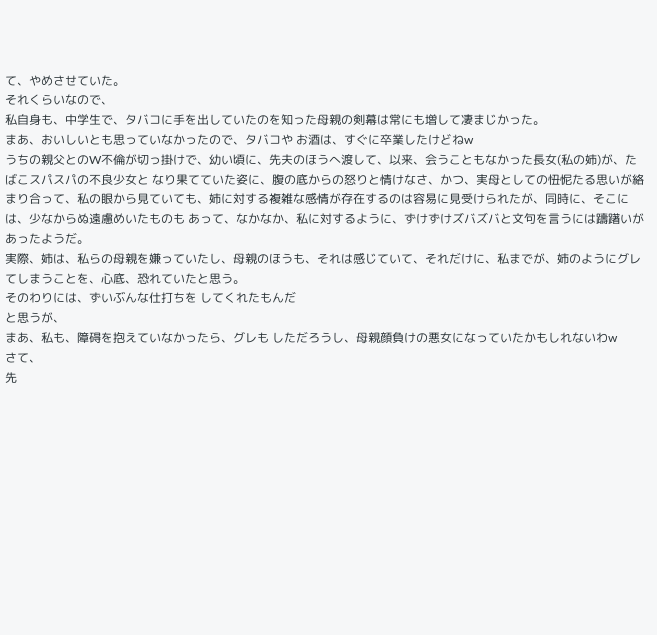て、やめさせていた。
それくらいなので、
私自身も、中学生で、タバコに手を出していたのを知った母親の剣幕は常にも増して凄まじかった。
まあ、おいしいとも思っていなかったので、タバコや お酒は、すぐに卒業したけどねw
うちの親父とのW不倫が切っ掛けで、幼い頃に、先夫のほうへ渡して、以来、会うこともなかった長女(私の姉)が、たばこスパスパの不良少女と なり果てていた姿に、腹の底からの怒りと情けなさ、かつ、実母としての忸怩たる思いが絡まり合って、私の眼から見ていても、姉に対する複雑な感情が存在するのは容易に見受けられたが、同時に、そこには、少なからぬ遠慮めいたものも あって、なかなか、私に対するように、ずけずけズバズバと文句を言うには躊躇いが あったようだ。
実際、姉は、私らの母親を嫌っていたし、母親のほうも、それは感じていて、それだけに、私までが、姉のようにグレてしまうことを、心底、恐れていたと思う。
そのわりには、ずいぶんな仕打ちを してくれたもんだ
と思うが、
まあ、私も、障碍を抱えていなかったら、グレも しただろうし、母親顔負けの悪女になっていたかもしれないわw
さて、
先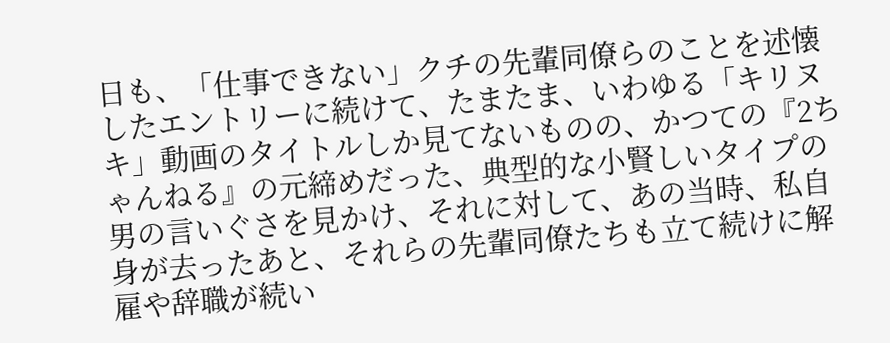日も、「仕事できない」クチの先輩同僚らのことを述懐したエントリーに続けて、たまたま、いわゆる「キリヌキ」動画のタイトルしか見てないものの、かつての『2ちゃんねる』の元締めだった、典型的な小賢しいタイプの男の言いぐさを見かけ、それに対して、あの当時、私自身が去ったあと、それらの先輩同僚たちも立て続けに解雇や辞職が続い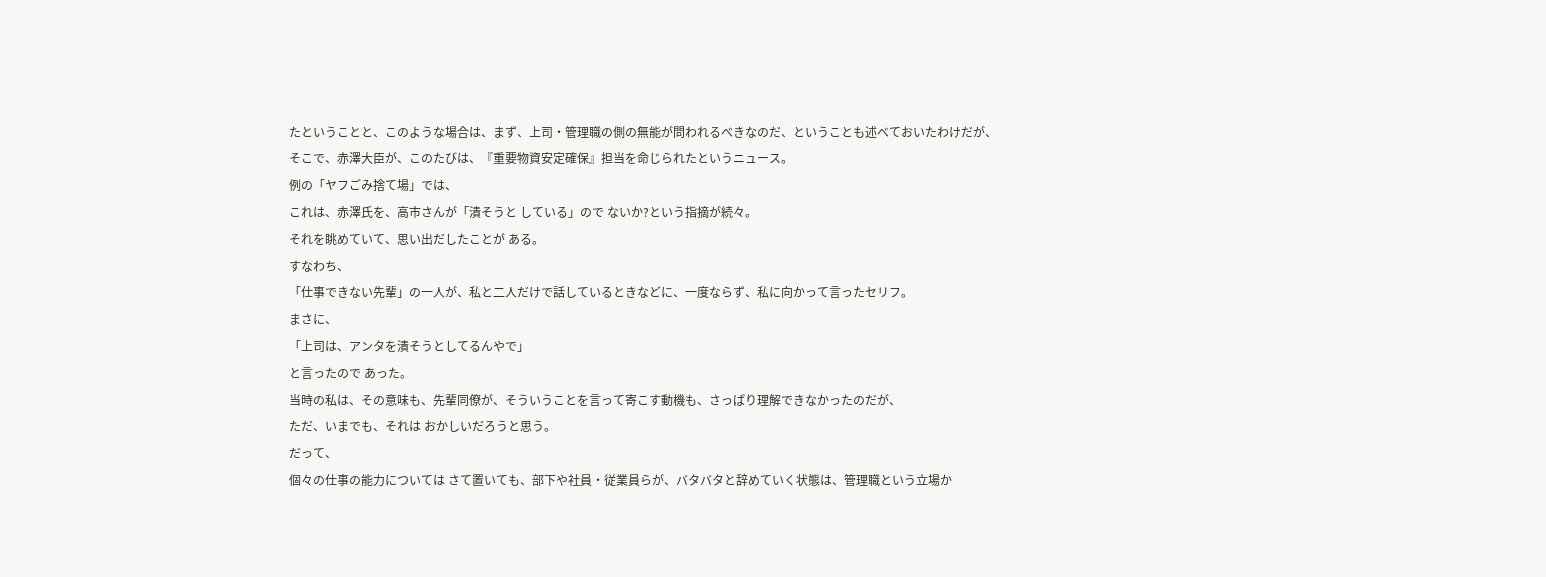たということと、このような場合は、まず、上司・管理職の側の無能が問われるべきなのだ、ということも述べておいたわけだが、
そこで、赤澤大臣が、このたびは、『重要物資安定確保』担当を命じられたというニュース。
例の「ヤフごみ捨て場」では、
これは、赤澤氏を、高市さんが「潰そうと している」ので ないか?という指摘が続々。
それを眺めていて、思い出だしたことが ある。
すなわち、
「仕事できない先輩」の一人が、私と二人だけで話しているときなどに、一度ならず、私に向かって言ったセリフ。
まさに、
「上司は、アンタを潰そうとしてるんやで」
と言ったので あった。
当時の私は、その意味も、先輩同僚が、そういうことを言って寄こす動機も、さっぱり理解できなかったのだが、
ただ、いまでも、それは おかしいだろうと思う。
だって、
個々の仕事の能力については さて置いても、部下や社員・従業員らが、バタバタと辞めていく状態は、管理職という立場か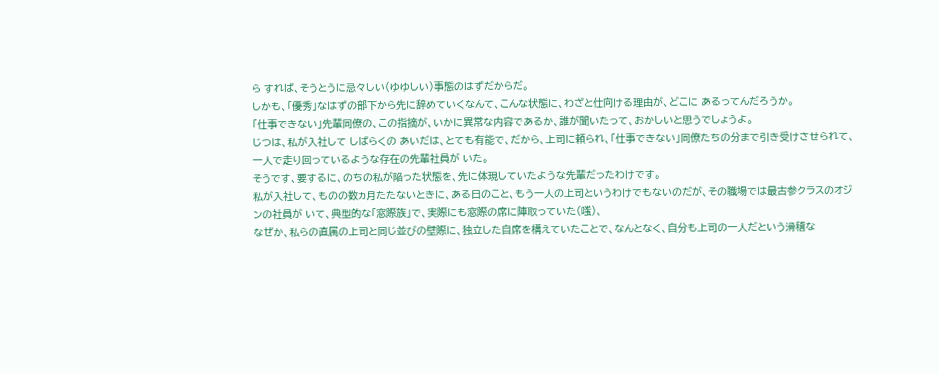ら すれば、そうとうに忌々しい(ゆゆしい)事態のはずだからだ。
しかも、「優秀」なはずの部下から先に辞めていくなんて、こんな状態に、わざと仕向ける理由が、どこに あるってんだろうか。
「仕事できない」先輩同僚の、この指摘が、いかに異常な内容であるか、誰が聞いたって、おかしいと思うでしょうよ。
じつは、私が入社して しばらくの あいだは、とても有能で、だから、上司に頼られ、「仕事できない」同僚たちの分まで引き受けさせられて、一人で走り回っているような存在の先輩社員が いた。
そうです、要するに、のちの私が陥った状態を、先に体現していたような先輩だったわけです。
私が入社して、ものの数ヵ月たたないときに、ある日のこと、もう一人の上司というわけでもないのだが、その職場では最古参クラスのオジンの社員が いて、典型的な「窓際族」で、実際にも窓際の席に陣取っていた(嗤)、
なぜか、私らの直属の上司と同じ並びの壁際に、独立した自席を構えていたことで、なんとなく、自分も上司の一人だという滑稽な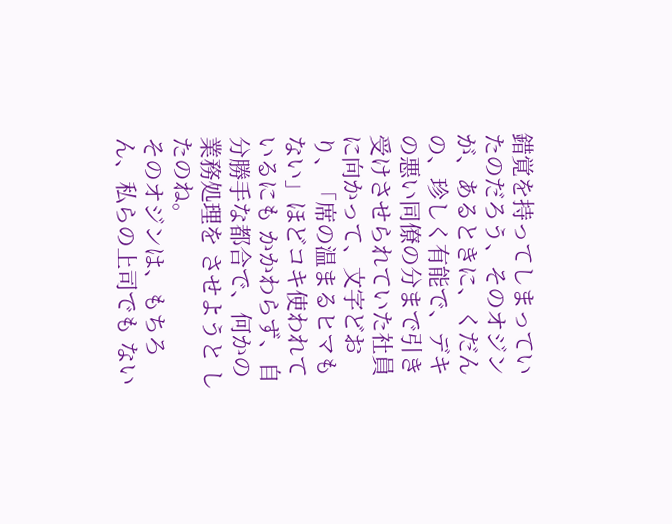錯覚を持ってしまっていたのだろう、そのオジンが、あるときに、くだんの、珍しく有能で、デキの悪い同僚の分まで引き受けさせられていた社員に向かって、文字どおり、「席の温まるヒマもない」ほどコキ使われているにも かかわらず、自分勝手な都合で、何かの業務処理を させようと したのね。
そのオジンは、もちろん、私らの上司でも ない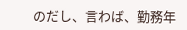のだし、言わば、勤務年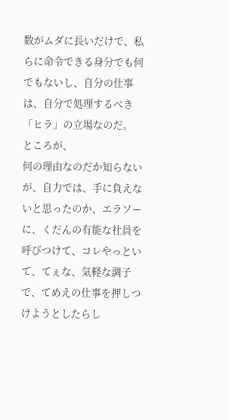数がムダに長いだけで、私らに命令できる身分でも何でもないし、自分の仕事は、自分で処理するべき「ヒラ」の立場なのだ。
ところが、
何の理由なのだか知らないが、自力では、手に負えないと思ったのか、エラソーに、くだんの有能な社員を呼びつけて、コレやっといて、てぇな、気軽な調子で、てめえの仕事を押しつけようとしたらし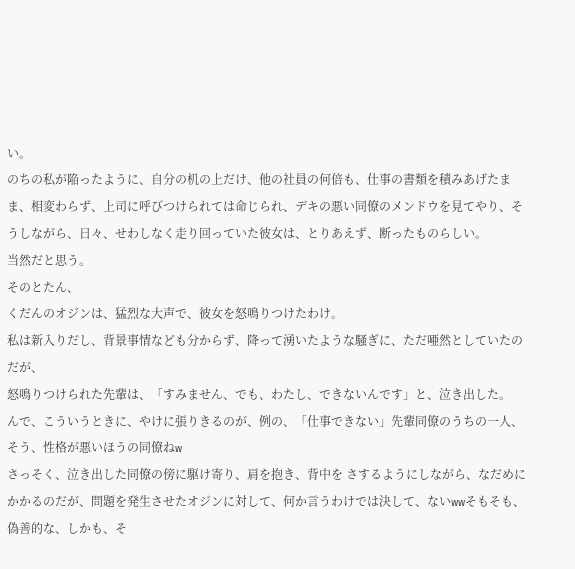い。
のちの私が陥ったように、自分の机の上だけ、他の社員の何倍も、仕事の書類を積みあげたまま、相変わらず、上司に呼びつけられては命じられ、デキの悪い同僚のメンドウを見てやり、そうしながら、日々、せわしなく走り回っていた彼女は、とりあえず、断ったものらしい。
当然だと思う。
そのとたん、
くだんのオジンは、猛烈な大声で、彼女を怒鳴りつけたわけ。
私は新入りだし、背景事情なども分からず、降って湧いたような騒ぎに、ただ唖然としていたのだが、
怒鳴りつけられた先輩は、「すみません、でも、わたし、できないんです」と、泣き出した。
んで、こういうときに、やけに張りきるのが、例の、「仕事できない」先輩同僚のうちの一人、そう、性格が悪いほうの同僚ねw
さっそく、泣き出した同僚の傍に駆け寄り、肩を抱き、背中を さするようにしながら、なだめにかかるのだが、問題を発生させたオジンに対して、何か言うわけでは決して、ないwwそもそも、偽善的な、しかも、そ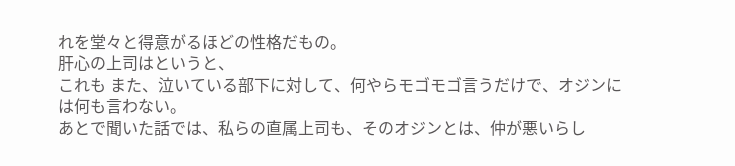れを堂々と得意がるほどの性格だもの。
肝心の上司はというと、
これも また、泣いている部下に対して、何やらモゴモゴ言うだけで、オジンには何も言わない。
あとで聞いた話では、私らの直属上司も、そのオジンとは、仲が悪いらし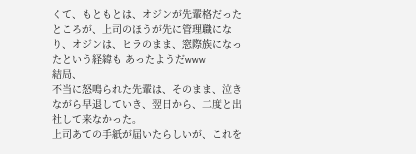くて、もともとは、オジンが先輩格だったところが、上司のほうが先に管理職になり、オジンは、ヒラのまま、窓際族になったという経緯も あったようだwww
結局、
不当に怒鳴られた先輩は、そのまま、泣きながら早退していき、翌日から、二度と出社して来なかった。
上司あての手紙が届いたらしいが、これを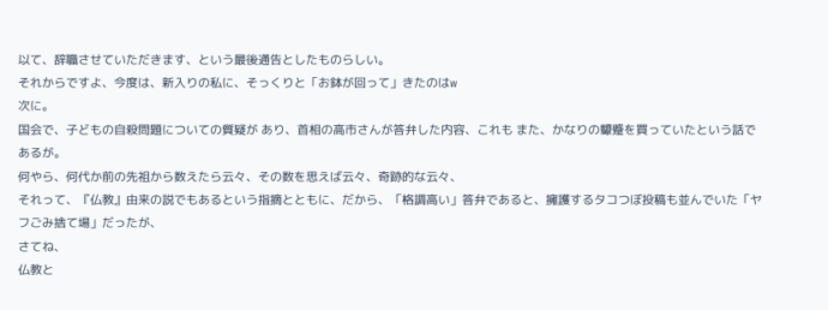以て、辞職させていただきます、という最後通告としたものらしい。
それからですよ、今度は、新入りの私に、そっくりと「お鉢が回って」きたのはw
次に。
国会で、子どもの自殺問題についての質疑が あり、首相の高市さんが答弁した内容、これも また、かなりの顰蹙を買っていたという話であるが。
何やら、何代か前の先祖から数えたら云々、その数を思えば云々、奇跡的な云々、
それって、『仏教』由来の説でもあるという指摘とともに、だから、「格調高い」答弁であると、擁護するタコつぼ投稿も並んでいた「ヤフごみ捨て場」だったが、
さてね、
仏教と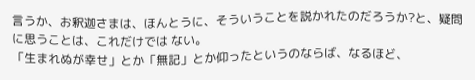言うか、お釈迦さまは、ほんとうに、そういうことを説かれたのだろうか?と、疑問に思うことは、これだけでは ない。
「生まれぬが幸せ」とか「無記」とか仰ったというのならば、なるほど、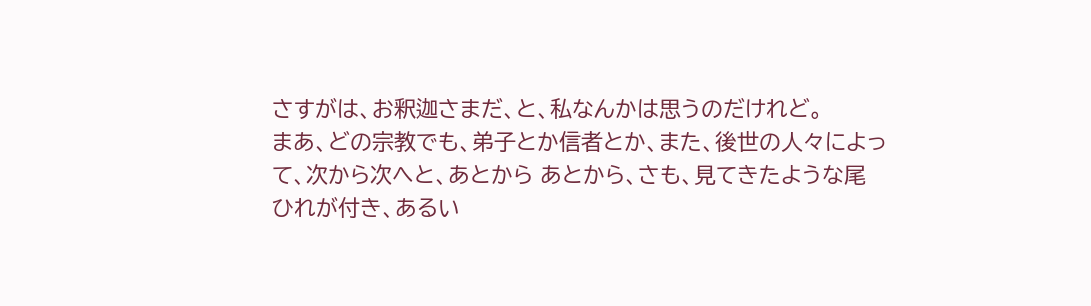さすがは、お釈迦さまだ、と、私なんかは思うのだけれど。
まあ、どの宗教でも、弟子とか信者とか、また、後世の人々によって、次から次へと、あとから あとから、さも、見てきたような尾ひれが付き、あるい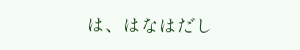は、はなはだし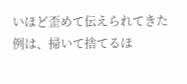いほど歪めて伝えられてきた例は、掃いて捨てるほ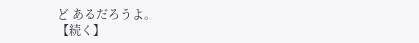ど あるだろうよ。
【続く】